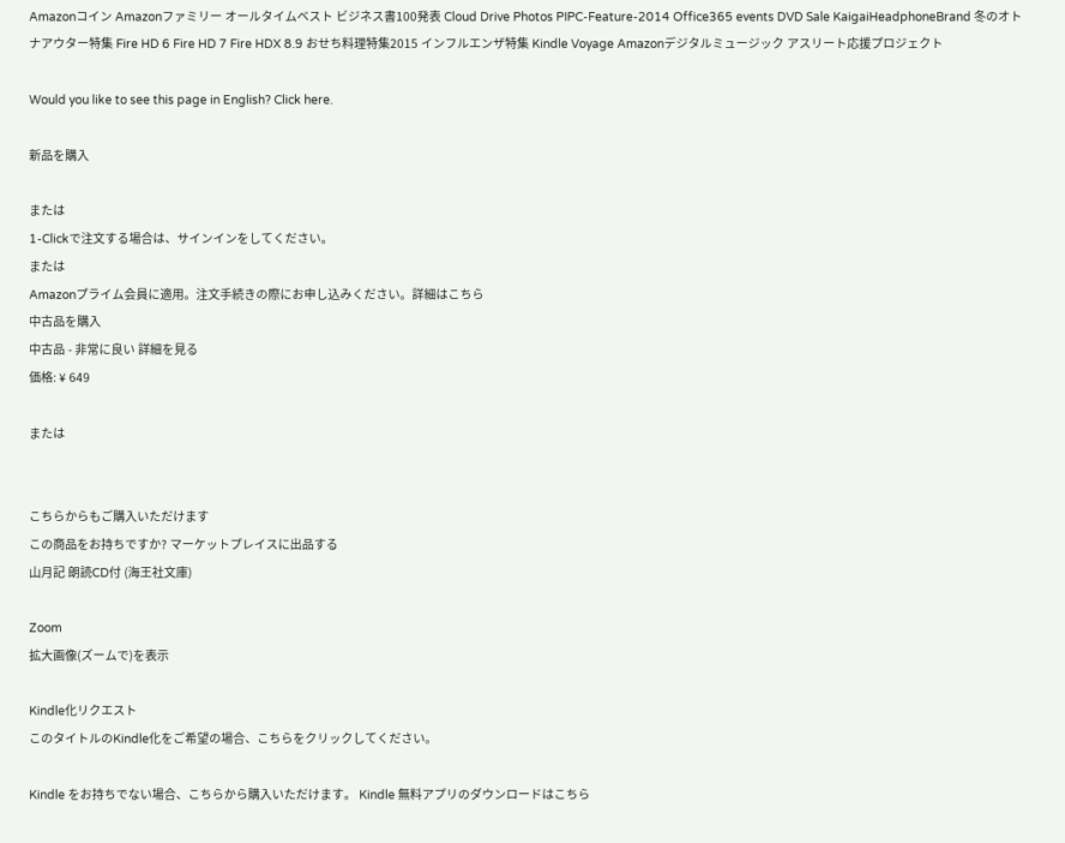Amazonコイン Amazonファミリー オールタイムベスト ビジネス書100発表 Cloud Drive Photos PIPC-Feature-2014 Office365 events DVD Sale KaigaiHeadphoneBrand 冬のオトナアウター特集 Fire HD 6 Fire HD 7 Fire HDX 8.9 おせち料理特集2015 インフルエンザ特集 Kindle Voyage Amazonデジタルミュージック アスリート応援プロジェクト

Would you like to see this page in English? Click here.

新品を購入

または
1-Clickで注文する場合は、サインインをしてください。
または
Amazonプライム会員に適用。注文手続きの際にお申し込みください。詳細はこちら
中古品を購入
中古品 - 非常に良い 詳細を見る
価格: ¥ 649

または


こちらからもご購入いただけます
この商品をお持ちですか? マーケットプレイスに出品する
山月記 朗読CD付 (海王社文庫)

Zoom
拡大画像(ズームで)を表示

Kindle化リクエスト
このタイトルのKindle化をご希望の場合、こちらをクリックしてください。

Kindle をお持ちでない場合、こちらから購入いただけます。 Kindle 無料アプリのダウンロードはこちら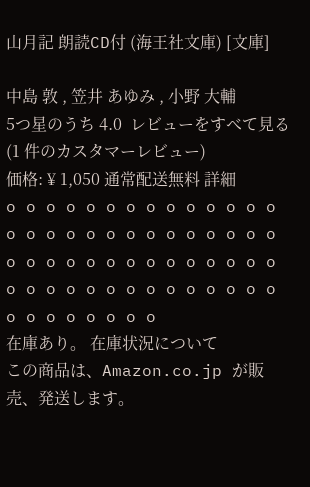山月記 朗読CD付 (海王社文庫) [文庫]

中島 敦 , 笠井 あゆみ , 小野 大輔
5つ星のうち 4.0  レビューをすべて見る (1 件のカスタマーレビュー)
価格: ¥ 1,050 通常配送無料 詳細
o o o o o o o o o o o o o o o o o o o o o o o o o o o o o o o o o o o o o o o o o o o o o o o o o o o o o o o o o o o o o o o o
在庫あり。 在庫状況について
この商品は、Amazon.co.jp が販売、発送します。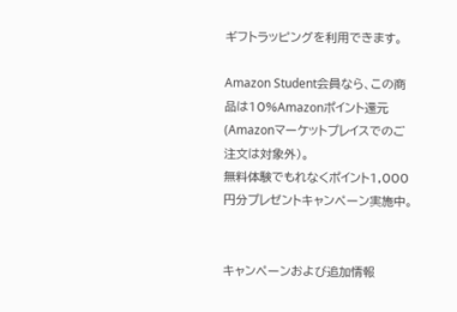ギフトラッピングを利用できます。

Amazon Student会員なら、この商品は10%Amazonポイント還元(Amazonマーケットプレイスでのご注文は対象外)。
無料体験でもれなくポイント1,000円分プレゼントキャンペーン実施中。


キャンペーンおよび追加情報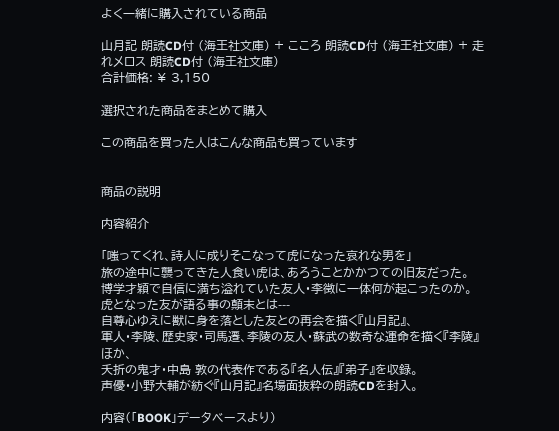よく一緒に購入されている商品

山月記 朗読CD付 (海王社文庫) + こころ 朗読CD付 (海王社文庫) + 走れメロス 朗読CD付 (海王社文庫)
合計価格: ¥ 3,150

選択された商品をまとめて購入

この商品を買った人はこんな商品も買っています


商品の説明

内容紹介

「嗤ってくれ、詩人に成りそこなって虎になった哀れな男を」
旅の途中に襲ってきた人食い虎は、あろうことかかつての旧友だった。
博学才穎で自信に満ち溢れていた友人・李徴に一体何が起こったのか。
虎となった友が語る事の顛末とは---
自尊心ゆえに獣に身を落とした友との再会を描く『山月記』、
軍人・李陵、歴史家・司馬遷、李陵の友人・蘇武の数奇な運命を描く『李陵』ほか、
夭折の鬼才・中島 敦の代表作である『名人伝』『弟子』を収録。
声優・小野大輔が紡ぐ『山月記』名場面抜粋の朗読CDを封入。

内容(「BOOK」データベースより)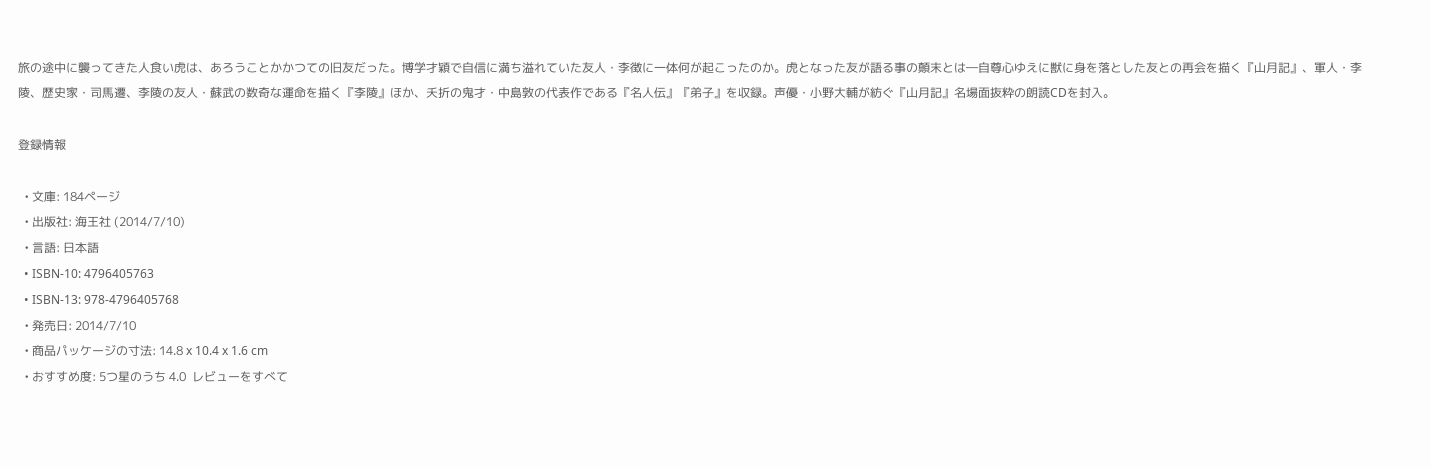旅の途中に襲ってきた人食い虎は、あろうことかかつての旧友だった。博学才穎で自信に満ち溢れていた友人・李徴に一体何が起こったのか。虎となった友が語る事の顛末とは―自尊心ゆえに獣に身を落とした友との再会を描く『山月記』、軍人・李陵、歴史家・司馬遷、李陵の友人・蘇武の数奇な運命を描く『李陵』ほか、夭折の鬼才・中島敦の代表作である『名人伝』『弟子』を収録。声優・小野大輔が紡ぐ『山月記』名場面抜粋の朗読CDを封入。

登録情報

  • 文庫: 184ページ
  • 出版社: 海王社 (2014/7/10)
  • 言語: 日本語
  • ISBN-10: 4796405763
  • ISBN-13: 978-4796405768
  • 発売日: 2014/7/10
  • 商品パッケージの寸法: 14.8 x 10.4 x 1.6 cm
  • おすすめ度: 5つ星のうち 4.0  レビューをすべて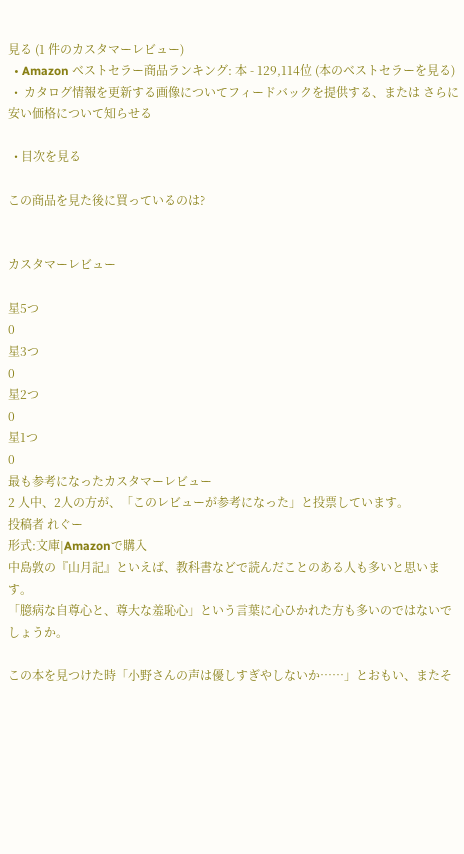見る (1 件のカスタマーレビュー)
  • Amazon ベストセラー商品ランキング: 本 - 129,114位 (本のベストセラーを見る)
  •  カタログ情報を更新する画像についてフィードバックを提供する、または さらに安い価格について知らせる

  • 目次を見る

この商品を見た後に買っているのは?


カスタマーレビュー

星5つ
0
星3つ
0
星2つ
0
星1つ
0
最も参考になったカスタマーレビュー
2 人中、2人の方が、「このレビューが参考になった」と投票しています。
投稿者 れぐー
形式:文庫|Amazonで購入
中島敦の『山月記』といえば、教科書などで読んだことのある人も多いと思います。
「臆病な自尊心と、尊大な羞恥心」という言葉に心ひかれた方も多いのではないでしょうか。

この本を見つけた時「小野さんの声は優しすぎやしないか……」とおもい、またそ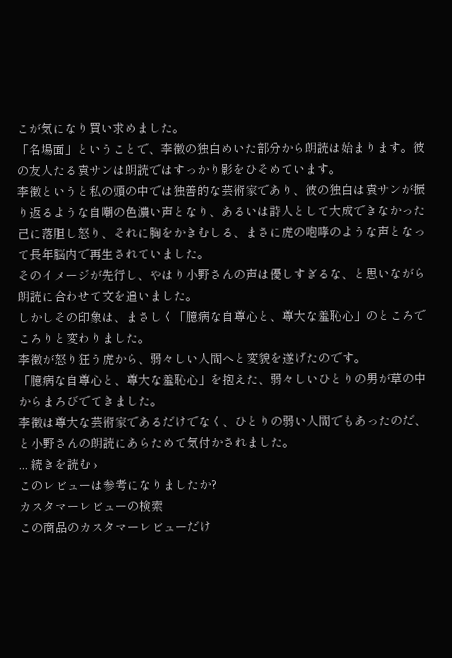こが気になり買い求めました。
「名場面」ということで、李徴の独白めいた部分から朗読は始まります。彼の友人たる袁サンは朗読ではすっかり影をひそめています。
李徴というと私の頭の中では独善的な芸術家であり、彼の独白は袁サンが振り返るような自嘲の色濃い声となり、あるいは詩人として大成できなかった己に落胆し怒り、それに胸をかきむしる、まさに虎の咆哮のような声となって長年脳内で再生されていました。
そのイメージが先行し、やはり小野さんの声は優しすぎるな、と思いながら朗読に合わせて文を追いました。
しかしその印象は、まさしく「臆病な自尊心と、尊大な羞恥心」のところでころりと変わりました。
李徴が怒り狂う虎から、弱々しい人間へと変貌を遂げたのです。
「臆病な自尊心と、尊大な羞恥心」を抱えた、弱々しいひとりの男が草の中からまろびでてきました。
李徴は尊大な芸術家であるだけでなく、ひとりの弱い人間でもあったのだ、と小野さんの朗読にあらためて気付かされました。
... 続きを読む ›
このレビューは参考になりましたか?
カスタマーレビューの検索
この商品のカスタマーレビューだけ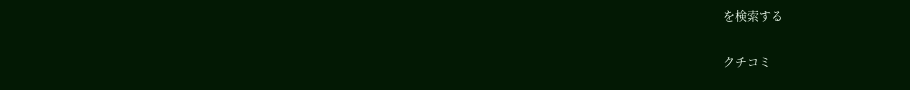を検索する

クチコミ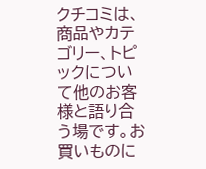クチコミは、商品やカテゴリー、トピックについて他のお客様と語り合う場です。お買いものに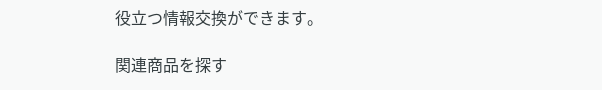役立つ情報交換ができます。

関連商品を探す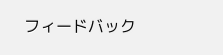フィードバック